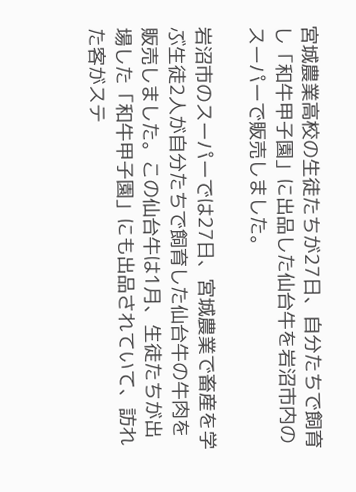宮城農業高校の生徒たちが27日、自分たちで飼育し「和牛甲子園」に出品した仙台牛を岩沼市内のスーパーで販売しました。

岩沼市のスーパーでは27日、宮城農業で畜産を学ぶ生徒2人が自分たちで飼育した仙台牛の牛肉を販売しました。この仙台牛は1月、生徒たちが出場した「和牛甲子園」にも出品されていて、訪れた客がステ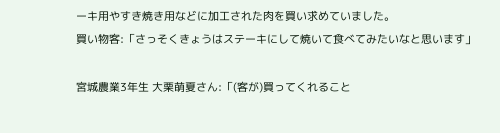ーキ用やすき焼き用などに加工された肉を買い求めていました。
買い物客:「さっそくきょうはステーキにして焼いて食べてみたいなと思います」

宮城農業3年生 大栗萌夏さん:「(客が)買ってくれること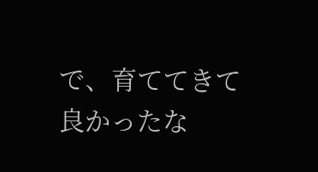で、育ててきて良かったな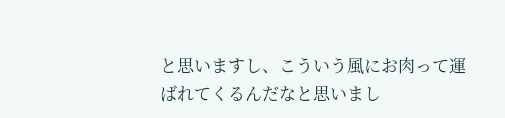と思いますし、こういう風にお肉って運ばれてくるんだなと思いまし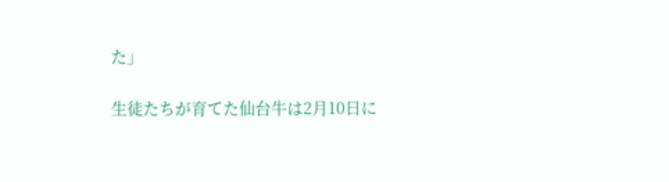た」

生徒たちが育てた仙台牛は2月10日に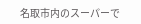名取市内のスーパーで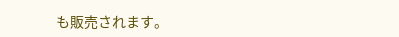も販売されます。